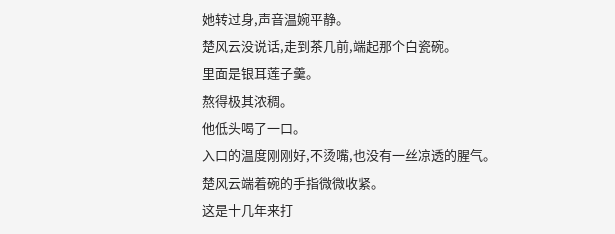她转过身,声音温婉平静。
楚风云没说话,走到茶几前,端起那个白瓷碗。
里面是银耳莲子羹。
熬得极其浓稠。
他低头喝了一口。
入口的温度刚刚好,不烫嘴,也没有一丝凉透的腥气。
楚风云端着碗的手指微微收紧。
这是十几年来打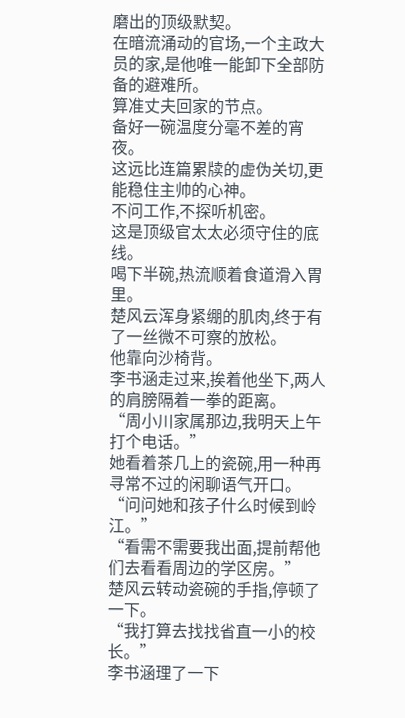磨出的顶级默契。
在暗流涌动的官场,一个主政大员的家,是他唯一能卸下全部防备的避难所。
算准丈夫回家的节点。
备好一碗温度分毫不差的宵夜。
这远比连篇累牍的虚伪关切,更能稳住主帅的心神。
不问工作,不探听机密。
这是顶级官太太必须守住的底线。
喝下半碗,热流顺着食道滑入胃里。
楚风云浑身紧绷的肌肉,终于有了一丝微不可察的放松。
他靠向沙椅背。
李书涵走过来,挨着他坐下,两人的肩膀隔着一拳的距离。
“周小川家属那边,我明天上午打个电话。”
她看着茶几上的瓷碗,用一种再寻常不过的闲聊语气开口。
“问问她和孩子什么时候到岭江。”
“看需不需要我出面,提前帮他们去看看周边的学区房。”
楚风云转动瓷碗的手指,停顿了一下。
“我打算去找找省直一小的校长。”
李书涵理了一下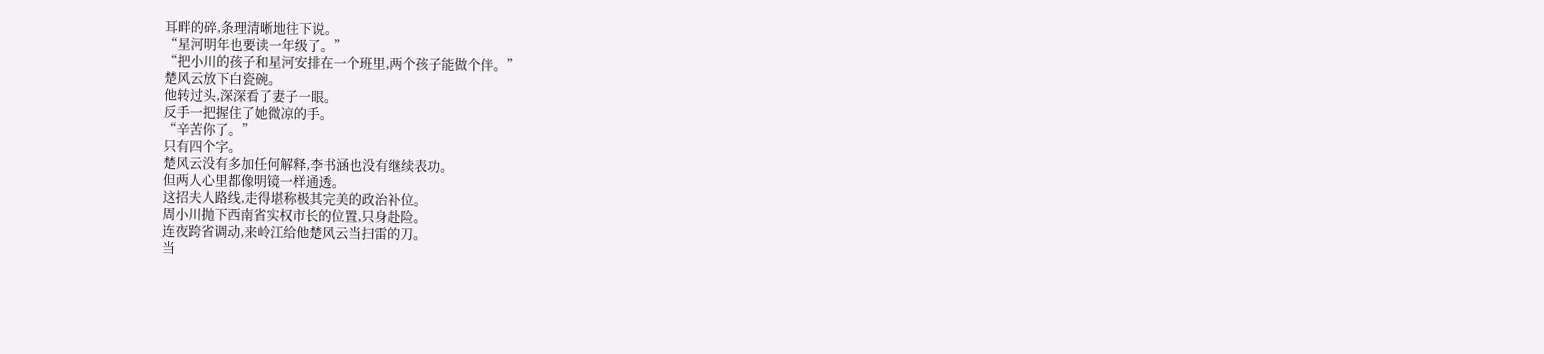耳畔的碎,条理清晰地往下说。
“星河明年也要读一年级了。”
“把小川的孩子和星河安排在一个班里,两个孩子能做个伴。”
楚风云放下白瓷碗。
他转过头,深深看了妻子一眼。
反手一把握住了她微凉的手。
“辛苦你了。”
只有四个字。
楚风云没有多加任何解释,李书涵也没有继续表功。
但两人心里都像明镜一样通透。
这招夫人路线,走得堪称极其完美的政治补位。
周小川抛下西南省实权市长的位置,只身赴险。
连夜跨省调动,来岭江给他楚风云当扫雷的刀。
当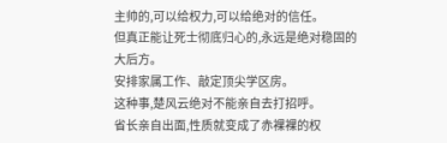主帅的,可以给权力,可以给绝对的信任。
但真正能让死士彻底归心的,永远是绝对稳固的大后方。
安排家属工作、敲定顶尖学区房。
这种事,楚风云绝对不能亲自去打招呼。
省长亲自出面,性质就变成了赤裸裸的权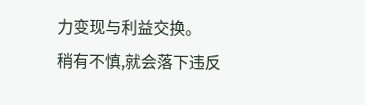力变现与利益交换。
稍有不慎,就会落下违反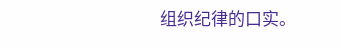组织纪律的口实。